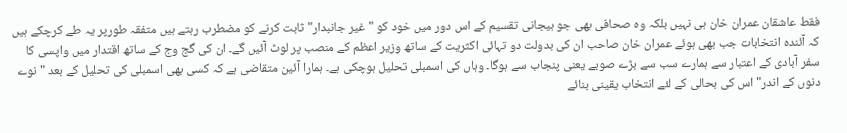فقط عاشقان عمران خان ہی نہیں بلکہ وہ صحافی بھی جو ہیجانی تقسیم کے اس دور میں خود کو "غیر جانبدار" ثابت کرنے کو مضطرب رہتے ہیں متفقہ طورپر یہ طے کرچکے ہیں کہ آئندہ انتخابات جب بھی ہوئے عمران خان صاحب ان کی بدولت دو تہائی اکثریت کے ساتھ وزیر اعظم کے منصب پر لوٹ آئیں گے۔ ان کی گج وج کے ساتھ اقتدار میں واپسی کا سفر آبادی کے اعتبار سے ہمارے سب سے بڑے صوبے یعنی پنجاب سے ہوگا۔ وہاں کی اسمبلی تحلیل ہوچکی ہے۔ ہمارا آئین متقاضی ہے کہ کسی بھی اسمبلی کی تحلیل کے بعد "نوے دنوں کے اندر" اس کی بحالی کے لئے انتخاب یقینی بنائے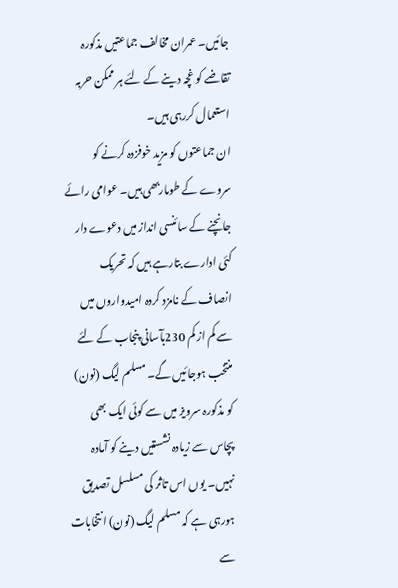جائیں۔ عمران مخالف جماعتیں مذکورہ تقاضے کو غچہ دینے کے لئے ہر ممکن حربہ استعمال کررہی ہیں۔
ان جماعتوں کو مزید خوفزدہ کرنے کو سروے کے طوماربھی ہیں۔ عوامی رائے جانچنے کے سائنسی انداز میں دعوے دار کئی ادارے بتارہے ہیں کہ تحریک انصاف کے نامزد کردہ امیدواروں میں سے کم از کم 230بآسانی پنجاب کے لئے منتخب ہوجائیں گے۔ مسلم لیگ (نون) کو مذکورہ سرویز میں سے کوئی ایک بھی پچاس سے زیادہ نشستیں دینے کو آمادہ نہیں۔ یوں اس تاثر کی مسلسل تصدیق ہورہی ہے کہ مسلم لیگ (نون) انتخابات سے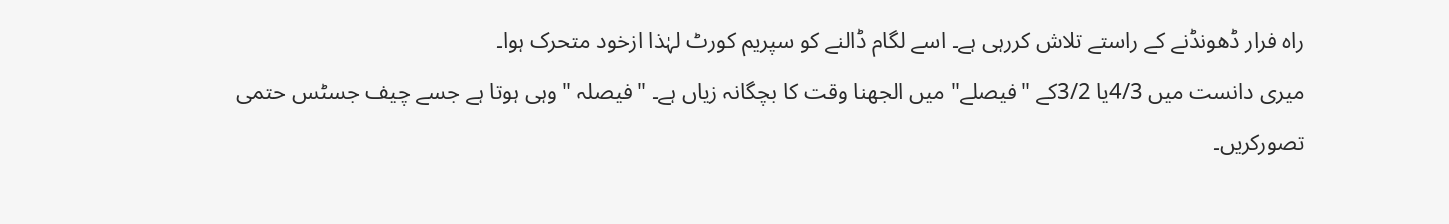راہ فرار ڈھونڈنے کے راستے تلاش کررہی ہے۔ اسے لگام ڈالنے کو سپریم کورٹ لہٰذا ازخود متحرک ہوا۔
میری دانست میں 4/3یا 3/2کے "فیصلے" میں الجھنا وقت کا بچگانہ زیاں ہے۔ "فیصلہ " وہی ہوتا ہے جسے چیف جسٹس حتمی تصورکریں۔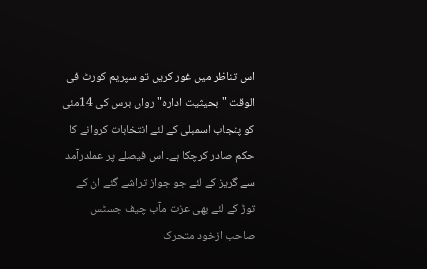اس تناظر میں غور کریں تو سپریم کورٹ فی الوقت "بحیثیت ادارہ" رواں برس کی 14مئی کو پنجاب اسمبلی کے لئے انتخابات کروانے کا حکم صادر کرچکا ہے۔ اس فیصلے پر عملدرآمد سے گریز کے لئے جو جواز تراشے گئے ان کے توڑ کے لئے بھی عزت مآب چیف جسٹس صاحب ازخود متحرک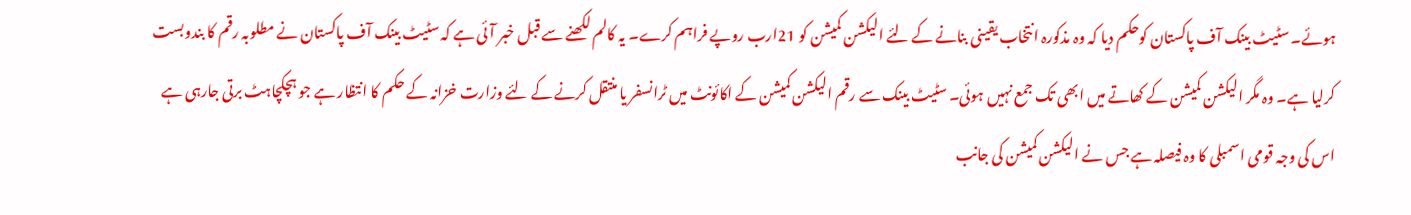ہوئے۔ سٹیٹ بینک آف پاکستان کوحکم دیا کہ وہ مذکورہ انتخاب یقینی بنانے کے لئے الیکشن کمیشن کو 21ارب روپے فراہم کرے۔ یہ کالم لکھنے سے قبل خبر آئی ہے کہ سٹیٹ بینک آف پاکستان نے مطلوبہ رقم کا بندوبست کرلیا ہے۔ وہ مگر الیکشن کمیشن کے کھاتے میں ابھی تک جمع نہیں ہوئی۔ سٹیٹ بینک سے رقم الیکشن کمیشن کے اکائونٹ میں ٹرانسفر یا منتقل کرنے کے لئے وزارت خزانہ کے حکم کا انتظار ہے جو ہچکچاہٹ برتی جارہی ہے اس کی وجہ قومی اسمبلی کا وہ فیصلہ ہے جس نے الیکشن کمیشن کی جانب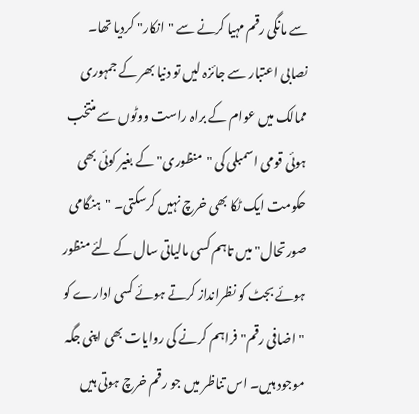سے مانگی رقم مہیا کرنے سے "انکار" کردیا تھا۔
نصابی اعتبار سے جائزہ لیں تو دنیا بھر کے جمہوری ممالک میں عوام کے براہ راست ووٹوں سے منتخب ہوئی قومی اسمبلی کی "منظوری" کے بغیر کوئی بھی حکومت ایک ٹکا بھی خرچ نہیں کرسکتی۔ "ہنگامی صورتحال" میں تاہم کسی مالیاتی سال کے لئے منظور ہوئے بجٹ کو نظرانداز کرتے ہوئے کسی ادارے کو "اضافی رقم" فراہم کرنے کی روایات بھی اپنی جگہ موجود ہیں۔ اس تناظر میں جو رقم خرچ ہوتی ہیں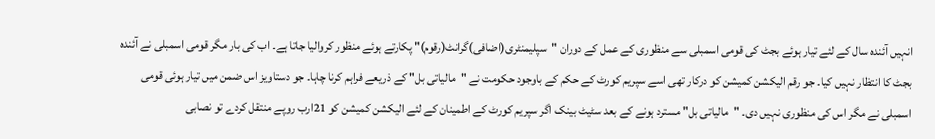انہیں آئندہ سال کے لئے تیار ہوئے بجٹ کی قومی اسمبلی سے منظوری کے عمل کے دوران "سپلیمنٹری(اضافی)گرانٹ(رقوم)" پکارتے ہوئے منظور کروالیا جاتا ہے۔ اب کی بار مگر قومی اسمبلی نے آئندہ بجٹ کا انتظار نہیں کیا۔ جو رقم الیکشن کمیشن کو درکار تھی اسے سپریم کورٹ کے حکم کے باوجود حکومت نے "مالیاتی بل" کے ذریعے فراہم کرنا چاہا۔ جو دستاویز اس ضمن میں تیار ہوئی قومی اسمبلی نے مگر اس کی منظوری نہیں دی۔ "مالیاتی بل" مسترد ہونے کے بعد سٹیٹ بینک اگر سپریم کورٹ کے اطمینان کے لئے الیکشن کمیشن کو 21ارب روپے منتقل کردے تو نصابی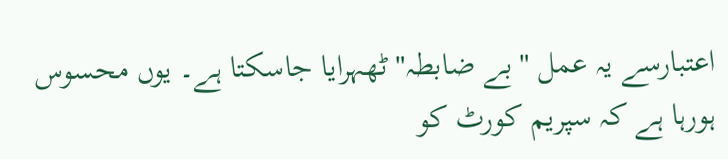اعتبارسے یہ عمل "بے ضابطہ" ٹھہرایا جاسکتا ہے۔ یوں محسوس ہورہا ہے کہ سپریم کورٹ کو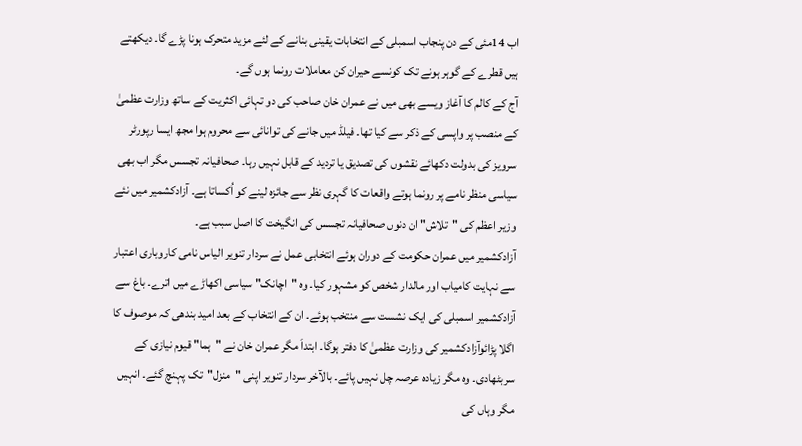اب 14مئی کے دن پنجاب اسمبلی کے انتخابات یقینی بنانے کے لئے مزید متحرک ہونا پڑے گا۔ دیکھتے ہیں قطرے کے گوہر ہونے تک کونسے حیران کن معاملات رونما ہوں گے۔
آج کے کالم کا آغاز ویسے بھی میں نے عمران خان صاحب کی دو تہائی اکثریت کے ساتھ وزارت عظمیٰ کے منصب پر واپسی کے ذکر سے کیا تھا۔ فیلڈ میں جانے کی توانائی سے محروم ہوا مجھ ایسا رپورٹر سرویز کی بدولت دکھائے نقشوں کی تصدیق یا تردید کے قابل نہیں رہا۔ صحافیانہ تجسس مگر اب بھی سیاسی منظر نامے پر رونما ہوتے واقعات کا گہری نظر سے جائزہ لینے کو اُکساتا ہے۔ آزادکشمیر میں نئے وزیر اعظم کی "تلاش" ان دنوں صحافیانہ تجسس کی انگیخت کا اصل سبب ہے۔
آزادکشمیر میں عمران حکومت کے دوران ہوئے انتخابی عمل نے سردار تنویر الیاس نامی کاروباری اعتبار سے نہایت کامیاب اور مالدار شخص کو مشہور کیا۔ وہ "اچانک" سیاسی اکھاڑے میں اترے۔ باغ سے آزادکشمیر اسمبلی کی ایک نشست سے منتخب ہوئے۔ ان کے انتخاب کے بعد امید بندھی کہ موصوف کا اگلا پڑائوآزادکشمیر کی وزارت عظمیٰ کا دفتر ہوگا۔ ابتداَ مگر عمران خان نے "ہما" قیوم نیازی کے سربٹھادی۔ وہ مگر زیادہ عرصہ چل نہیں پائے۔ بالآخر سردار تنویر اپنی "منزل"تک پہنچ گئے۔ انہیں مگر وہاں کی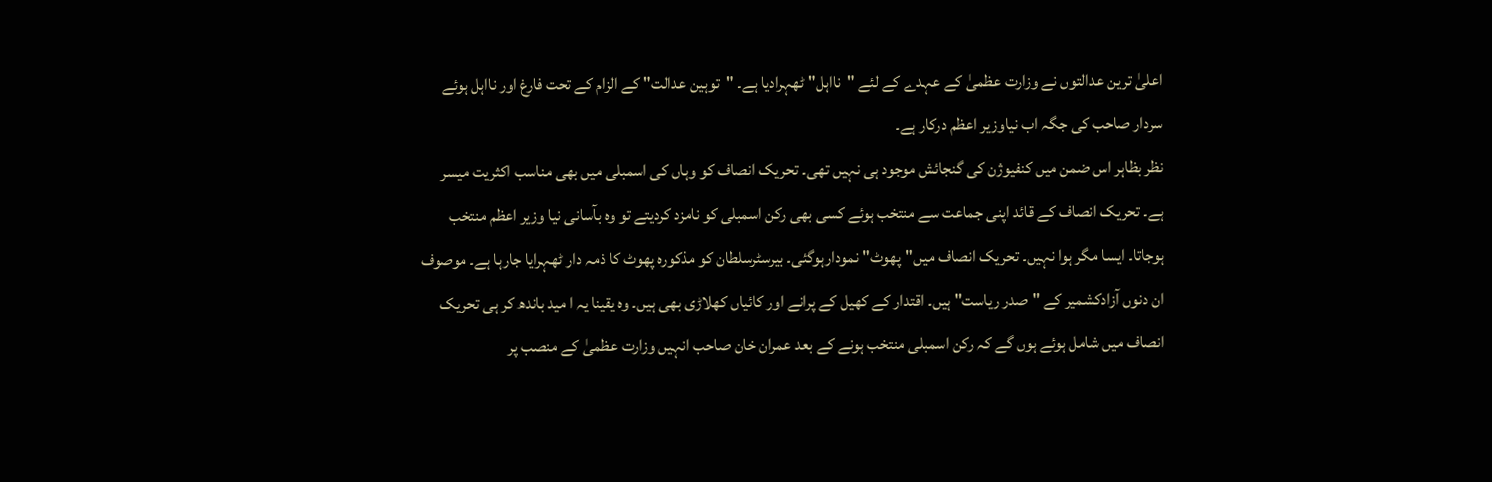اعلیٰ ترین عدالتوں نے وزارت عظمیٰ کے عہدے کے لئے "نااہل" ٹھہرادیا ہے۔ "توہین عدالت" کے الزام کے تحت فارغ اور نااہل ہوئے سردار صاحب کی جگہ اب نیاوزیر اعظم درکار ہے۔
نظر بظاہر اس ضمن میں کنفیوژن کی گنجائش موجود ہی نہیں تھی۔ تحریک انصاف کو وہاں کی اسمبلی میں بھی مناسب اکثریت میسر ہے۔ تحریک انصاف کے قائد اپنی جماعت سے منتخب ہوئے کسی بھی رکن اسمبلی کو نامزد کردیتے تو وہ بآسانی نیا وزیر اعظم منتخب ہوجاتا۔ ایسا مگر ہوا نہیں۔ تحریک انصاف میں"پھوٹ" نمودارہوگئی۔ بیرسٹرسلطان کو مذکورہ پھوٹ کا ذمہ دار ٹھہرایا جارہا ہے۔ موصوف ان دنوں آزادکشمیر کے "صدر ریاست" ہیں۔ اقتدار کے کھیل کے پرانے اور کائیاں کھلاڑی بھی ہیں۔ وہ یقینا یہ ا مید باندھ کر ہی تحریک انصاف میں شامل ہوئے ہوں گے کہ رکن اسمبلی منتخب ہونے کے بعد عمران خان صاحب انہیں وزارت عظمیٰ کے منصب پر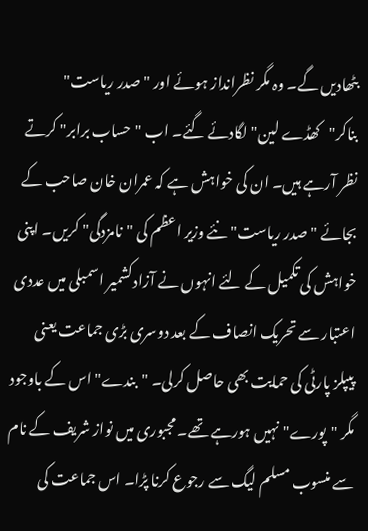بٹھادیں گے۔ وہ مگر نظرانداز ہوئے اور "صدر ریاست" بناکر"کھڈے لین" لگادئے گئے۔ اب "حساب برابر" کرتے نظر آرہے ہیں۔ ان کی خواہش ہے کہ عمران خان صاحب کے بجائے "صدر ریاست" نئے وزیر اعظم کی "نامزدگی" کریں۔ اپنی خواہش کی تکمیل کے لئے انہوں نے آزادکشمیر اسمبلی میں عددی اعتبار سے تحریک انصاف کے بعد دوسری بڑی جماعت یعنی پیپلز پارٹی کی حمایت بھی حاصل کرلی۔ "بندے" اس کے باوجود مگر "پورے" نہیں ہورہے تھے۔ مجبوری میں نواز شریف کے نام سے منسوب مسلم لیگ سے رجوع کرنا پڑا۔ اس جماعت کی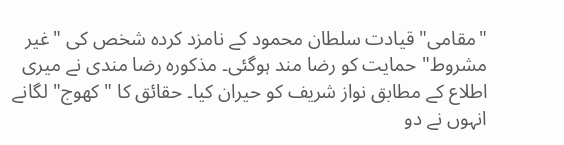"مقامی" قیادت سلطان محمود کے نامزد کردہ شخص کی "غیر مشروط" حمایت کو رضا مند ہوگئی۔ مذکورہ رضا مندی نے میری اطلاع کے مطابق نواز شریف کو حیران کیا۔ حقائق کا "کھوج" لگانے انہوں نے دو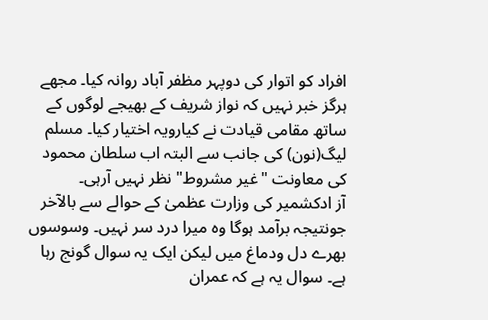افراد کو اتوار کی دوپہر مظفر آباد روانہ کیا۔ مجھے ہرگز خبر نہیں کہ نواز شریف کے بھیجے لوگوں کے ساتھ مقامی قیادت نے کیارویہ اختیار کیا۔ مسلم لیگ(نون) کی جانب سے البتہ اب سلطان محمود کی معاونت "غیر مشروط" نظر نہیں آرہی۔
آز ادکشمیر کی وزارت عظمیٰ کے حوالے سے بالآخر جونتیجہ برآمد ہوگا وہ میرا درد سر نہیں۔ وسوسوں بھرے دل ودماغ میں لیکن ایک یہ سوال گونج رہا ہے۔ سوال یہ ہے کہ عمران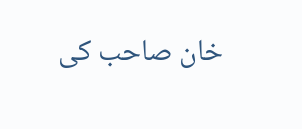خان صاحب کی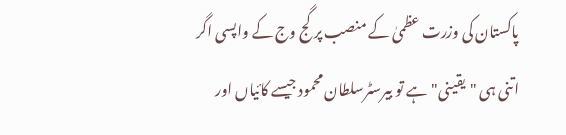پاکستان کی وزرت عظمیٰ کے منصب پر گج وج کے واپسی اگر اتنی ہی "یقینی" ہے تو بیرسٹرسلطان محمود جیسے کائیاں اور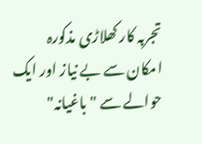تجربہ کار کھلاڑی مذکورہ امکان سے بے نیاز اور ایک حوالے سے "باغیانہ"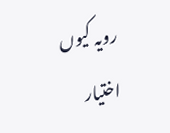رویہ کیوں اختیار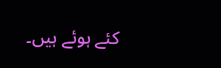کئے ہوئے ہیں۔